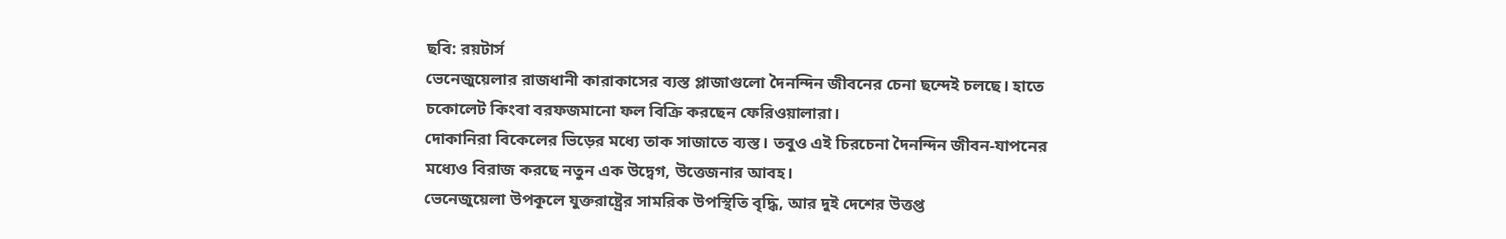ছবি: রয়টার্স
ভেনেজুয়েলার রাজধানী কারাকাসের ব্যস্ত প্লাজাগুলো দৈনন্দিন জীবনের চেনা ছন্দেই চলছে। হাতে চকোলেট কিংবা বরফজমানো ফল বিক্রি করছেন ফেরিওয়ালারা।
দোকানিরা বিকেলের ভিড়ের মধ্যে তাক সাজাতে ব্যস্ত। তবুও এই চিরচেনা দৈনন্দিন জীবন-যাপনের মধ্যেও বিরাজ করছে নতুন এক উদ্বেগ, উত্তেজনার আবহ।
ভেনেজুয়েলা উপকূলে যুক্তরাষ্ট্রের সামরিক উপস্থিতি বৃদ্ধি, আর দুই দেশের উত্তপ্ত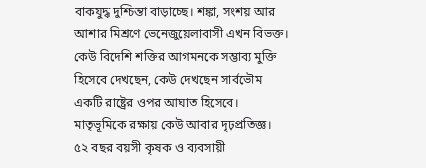বাকযুদ্ধ দুশ্চিন্তা বাড়াচ্ছে। শঙ্কা, সংশয় আর আশার মিশ্রণে ভেনেজুয়েলাবাসী এখন বিভক্ত।
কেউ বিদেশি শক্তির আগমনকে সম্ভাব্য মুক্তি হিসেবে দেখছেন, কেউ দেখছেন সার্বভৌম একটি রাষ্ট্রের ওপর আঘাত হিসেবে। মাতৃভূমিকে রক্ষায় কেউ আবার দৃঢ়প্রতিজ্ঞ।
৫২ বছর বয়সী কৃষক ও ব্যবসায়ী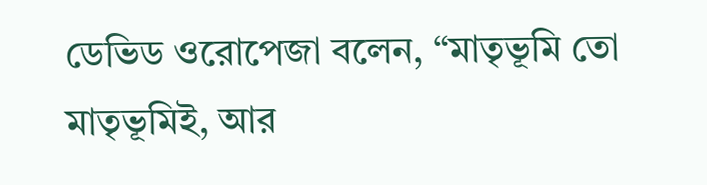ডেভিড ওরোপেজা বলেন, “মাতৃভূমি তো মাতৃভূমিই, আর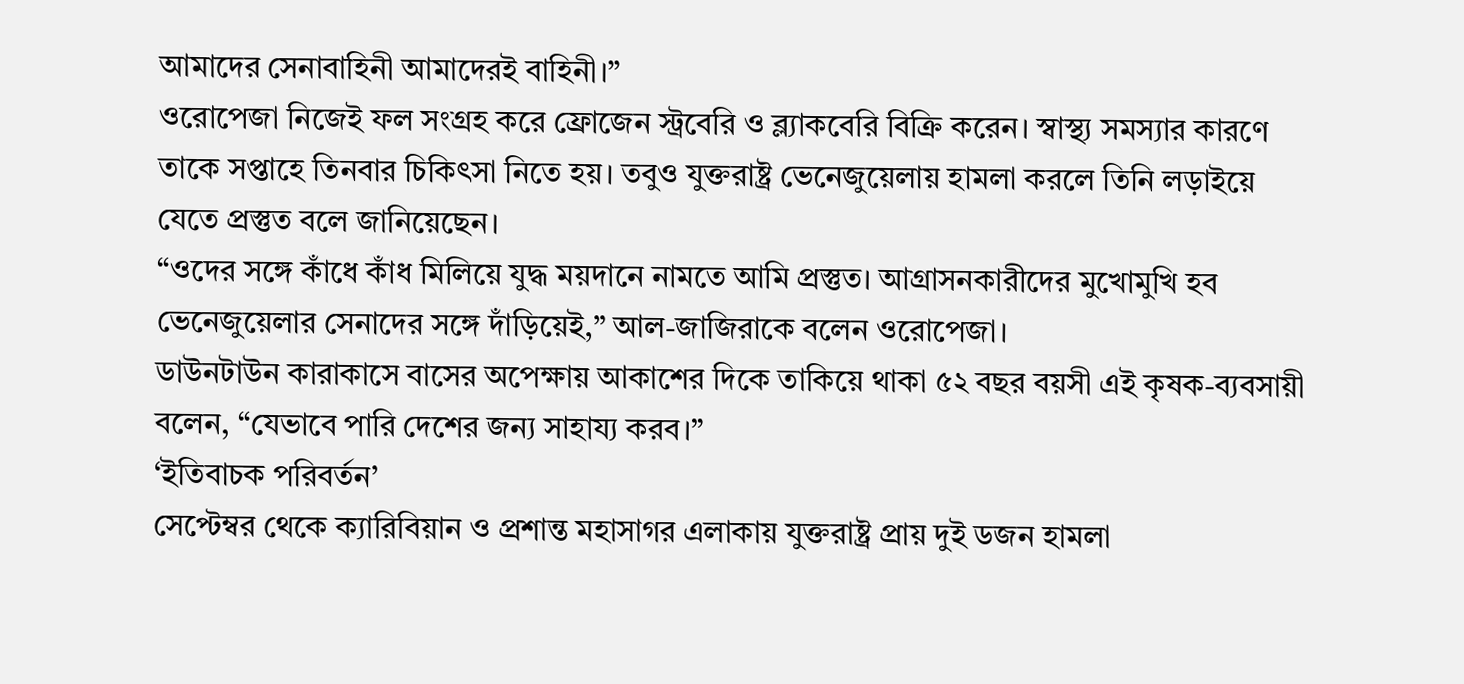আমাদের সেনাবাহিনী আমাদেরই বাহিনী।”
ওরোপেজা নিজেই ফল সংগ্রহ করে ফ্রোজেন স্ট্রবেরি ও ব্ল্যাকবেরি বিক্রি করেন। স্বাস্থ্য সমস্যার কারণে তাকে সপ্তাহে তিনবার চিকিৎসা নিতে হয়। তবুও যুক্তরাষ্ট্র ভেনেজুয়েলায় হামলা করলে তিনি লড়াইয়ে যেতে প্রস্তুত বলে জানিয়েছেন।
“ওদের সঙ্গে কাঁধে কাঁধ মিলিয়ে যুদ্ধ ময়দানে নামতে আমি প্রস্তুত। আগ্রাসনকারীদের মুখোমুখি হব ভেনেজুয়েলার সেনাদের সঙ্গে দাঁড়িয়েই,” আল-জাজিরাকে বলেন ওরোপেজা।
ডাউনটাউন কারাকাসে বাসের অপেক্ষায় আকাশের দিকে তাকিয়ে থাকা ৫২ বছর বয়সী এই কৃষক-ব্যবসায়ী বলেন, “যেভাবে পারি দেশের জন্য সাহায্য করব।”
‘ইতিবাচক পরিবর্তন’
সেপ্টেম্বর থেকে ক্যারিবিয়ান ও প্রশান্ত মহাসাগর এলাকায় যুক্তরাষ্ট্র প্রায় দুই ডজন হামলা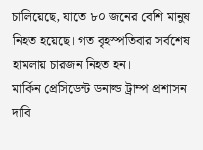চালিয়েছে, যাতে ৮০ জনের বেশি মানুষ নিহত হয়েছে। গত বৃহস্পতিবার সর্বশেষ হামলায় চারজন নিহত হন।
মার্কিন প্রেসিডেন্ট ডনাল্ড ট্রাম্প প্রশাসন দাবি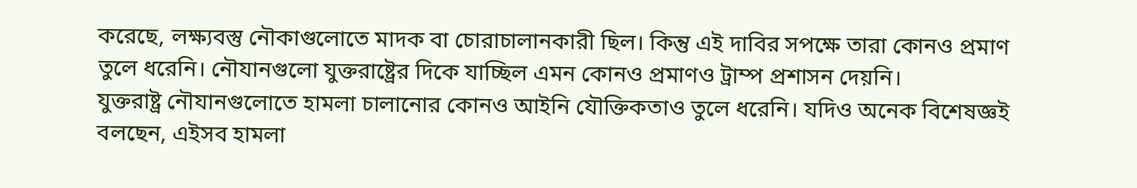করেছে, লক্ষ্যবস্তু নৌকাগুলোতে মাদক বা চোরাচালানকারী ছিল। কিন্তু এই দাবির সপক্ষে তারা কোনও প্রমাণ তুলে ধরেনি। নৌযানগুলো যুক্তরাষ্ট্রের দিকে যাচ্ছিল এমন কোনও প্রমাণও ট্রাম্প প্রশাসন দেয়নি।
যুক্তরাষ্ট্র নৌযানগুলোতে হামলা চালানোর কোনও আইনি যৌক্তিকতাও তুলে ধরেনি। যদিও অনেক বিশেষজ্ঞই বলছেন, এইসব হামলা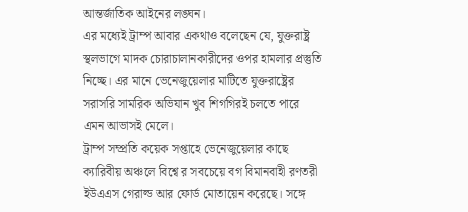আন্তর্জাতিক আইনের লঙ্ঘন।
এর মধ্যেই ট্রাম্প আবার একথাও বলেছেন যে, যুক্তরাষ্ট্র স্থলভাগে মাদক চোরাচালানকারীদের ওপর হামলার প্রস্তুতি নিচ্ছে। এর মানে ভেনেজুয়েলার মাটিতে যুক্তরাষ্ট্রের সরাসরি সামরিক অভিযান খুব শিগগিরই চলতে পারে এমন আভাসই মেলে।
ট্রাম্প সম্প্রতি কয়েক সপ্তাহে ভেনেজুয়েলার কাছে ক্যারিবীয় অঞ্চলে বিশ্বে র সবচেয়ে বগ বিমানবাহী রণতরী ইউএএস গেরাল্ড আর ফোর্ড মোতায়েন করেছে। সঙ্গে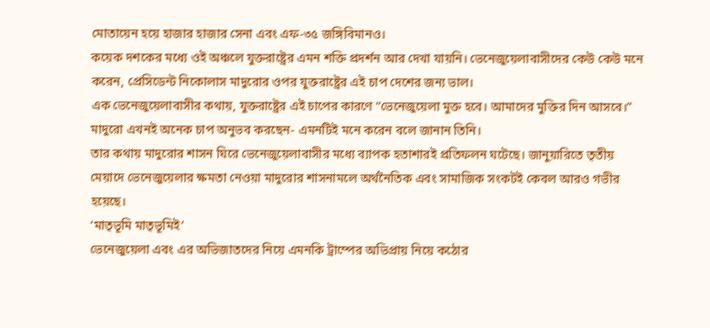মোতায়েন হয়ে হাজার হাজার সেনা এবং এফ-৩৫ জঙ্গিবিমানও।
কয়েক দশকের মধ্যে ওই অঞ্চলে যুক্তরাষ্ট্রের এমন শক্তি প্রদর্শন আর দেখা যায়নি। ভেনেজুয়েলাবাসীদের কেউ কেউ মনে করেন, প্রেসিডেন্ট নিকোলাস মাদুরোর ওপর যুক্তরাষ্ট্রের এই চাপ দেশের জন্য ভাল।
এক ভেনেজুয়েলাবাসীর কথায়, যুক্তরাষ্ট্রের এই চাপের কারণে “ভেনেজুয়েলা মুক্ত হবে। আমাদের মুক্তির দিন আসবে।” মাদুরো এখনই অনেক চাপ অনুভব করছেন- এমনটিই মনে করেন বলে জানান তিনি।
তার কথায় মাদুরোর শাসন ঘিরে ভেনেজুয়েলাবাসীর মধ্যে ব্যাপক হতাশারই প্রতিফলন ঘটেছে। জানুয়ারিতে তৃতীয় মেয়াদে ভেনেজুয়েলার ক্ষমতা নেওয়া মাদুরোর শাসনামলে অর্থনৈতিক এবং সামাজিক সংকটই কেবল আরও গভীর হয়েছে।
‘মাতৃভূমি মাতৃভূমিই’
ভেনেজুয়েলা এবং এর অভিজাতদের নিয়ে এমনকি ট্রাম্পের অভিপ্রায় নিয়ে কঠোর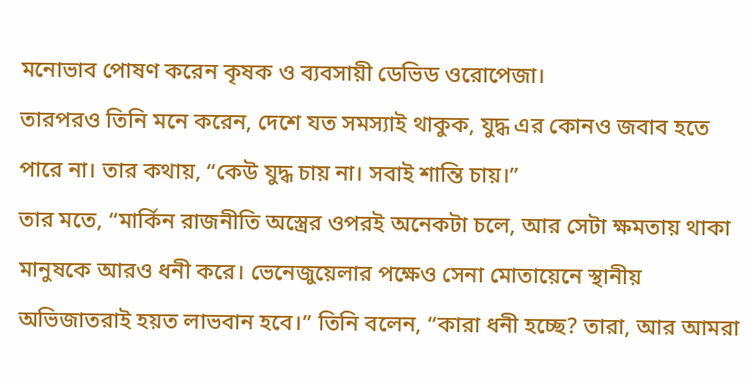মনোভাব পোষণ করেন কৃষক ও ব্যবসায়ী ডেভিড ওরোপেজা।
তারপরও তিনি মনে করেন, দেশে যত সমস্যাই থাকুক, যুদ্ধ এর কোনও জবাব হতে পারে না। তার কথায়, “কেউ যুদ্ধ চায় না। সবাই শান্তি চায়।”
তার মতে, “মার্কিন রাজনীতি অস্ত্রের ওপরই অনেকটা চলে, আর সেটা ক্ষমতায় থাকা মানুষকে আরও ধনী করে। ভেনেজুয়েলার পক্ষেও সেনা মোতায়েনে স্থানীয় অভিজাতরাই হয়ত লাভবান হবে।” তিনি বলেন, “কারা ধনী হচ্ছে? তারা, আর আমরা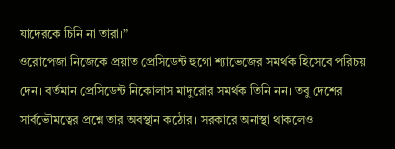যাদেরকে চিনি না তারা।”
ওরোপেজা নিজেকে প্রয়াত প্রেসিডেন্ট হুগো শ্যাভেজের সমর্থক হিসেবে পরিচয় দেন। বর্তমান প্রেসিডেন্ট নিকোলাস মাদুরোর সমর্থক তিনি নন। তবু দেশের সার্বভৌমত্বের প্রশ্নে তার অবস্থান কঠোর। সরকারে অনাস্থা থাকলেও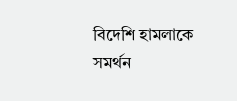বিদেশি হামলাকে সমর্থন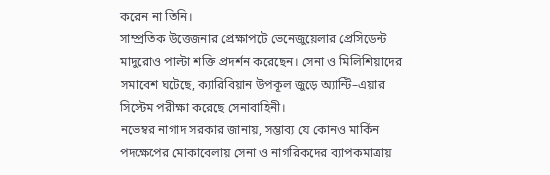করেন না তিনি।
সাম্প্রতিক উত্তেজনার প্রেক্ষাপটে ভেনেজুয়েলার প্রেসিডেন্ট মাদুরোও পাল্টা শক্তি প্রদর্শন করেছেন। সেনা ও মিলিশিয়াদের সমাবেশ ঘটেছে, ক্যারিবিয়ান উপকূল জুড়ে অ্যান্টি–এয়ার সিস্টেম পরীক্ষা করেছে সেনাবাহিনী।
নভেম্বর নাগাদ সরকার জানায়, সম্ভাব্য যে কোনও মার্কিন পদক্ষেপের মোকাবেলায় সেনা ও নাগরিকদের ব্যাপকমাত্রায়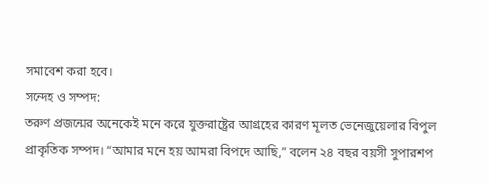সমাবেশ করা হবে।
সন্দেহ ও সম্পদ:
তরুণ প্রজন্মের অনেকেই মনে করে যুক্তরাষ্ট্রের আগ্রহের কারণ মূলত ভেনেজুয়েলার বিপুল প্রাকৃতিক সম্পদ। “আমার মনে হয় আমরা বিপদে আছি,” বলেন ২৪ বছর বয়সী সুপারশপ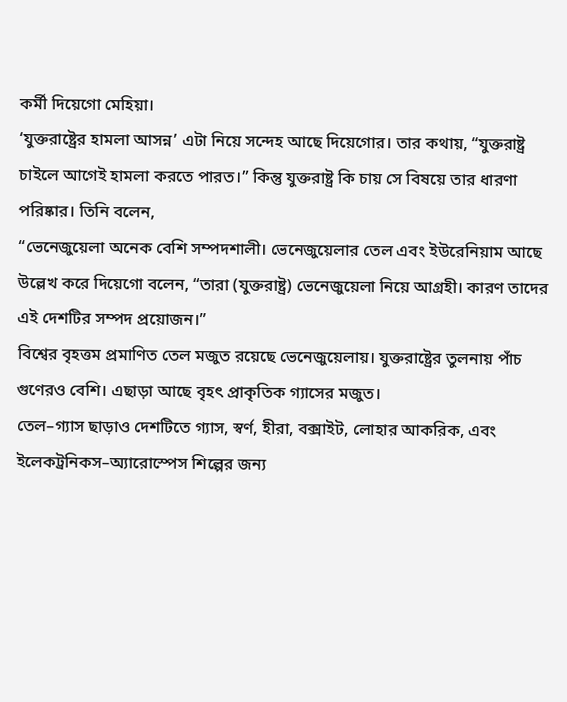কর্মী দিয়েগো মেহিয়া।
‘যুক্তরাষ্ট্রের হামলা আসন্ন’ এটা নিয়ে সন্দেহ আছে দিয়েগোর। তার কথায়, “যুক্তরাষ্ট্র চাইলে আগেই হামলা করতে পারত।” কিন্তু যুক্তরাষ্ট্র কি চায় সে বিষয়ে তার ধারণা পরিষ্কার। তিনি বলেন,
“ভেনেজুয়েলা অনেক বেশি সম্পদশালী। ভেনেজুয়েলার তেল এবং ইউরেনিয়াম আছে উল্লেখ করে দিয়েগো বলেন, “তারা (যুক্তরাষ্ট্র) ভেনেজুয়েলা নিয়ে আগ্রহী। কারণ তাদের এই দেশটির সম্পদ প্রয়োজন।”
বিশ্বের বৃহত্তম প্রমাণিত তেল মজুত রয়েছে ভেনেজুয়েলায়। যুক্তরাষ্ট্রের তুলনায় পাঁচ গুণেরও বেশি। এছাড়া আছে বৃহৎ প্রাকৃতিক গ্যাসের মজুত।
তেল–গ্যাস ছাড়াও দেশটিতে গ্যাস, স্বর্ণ, হীরা, বক্সাইট, লোহার আকরিক, এবং ইলেকট্রনিকস–অ্যারোস্পেস শিল্পের জন্য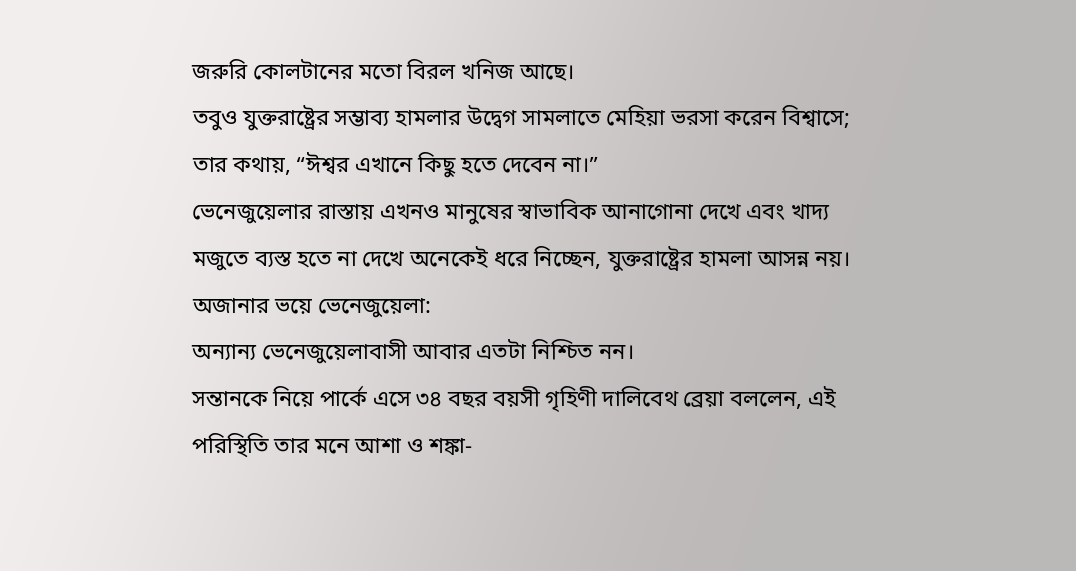জরুরি কোলটানের মতো বিরল খনিজ আছে।
তবুও যুক্তরাষ্ট্রের সম্ভাব্য হামলার উদ্বেগ সামলাতে মেহিয়া ভরসা করেন বিশ্বাসে; তার কথায়, “ঈশ্বর এখানে কিছু হতে দেবেন না।”
ভেনেজুয়েলার রাস্তায় এখনও মানুষের স্বাভাবিক আনাগোনা দেখে এবং খাদ্য মজুতে ব্যস্ত হতে না দেখে অনেকেই ধরে নিচ্ছেন, যুক্তরাষ্ট্রের হামলা আসন্ন নয়।
অজানার ভয়ে ভেনেজুয়েলা:
অন্যান্য ভেনেজুয়েলাবাসী আবার এতটা নিশ্চিত নন।
সন্তানকে নিয়ে পার্কে এসে ৩৪ বছর বয়সী গৃহিণী দালিবেথ ব্রেয়া বললেন, এই পরিস্থিতি তার মনে আশা ও শঙ্কা-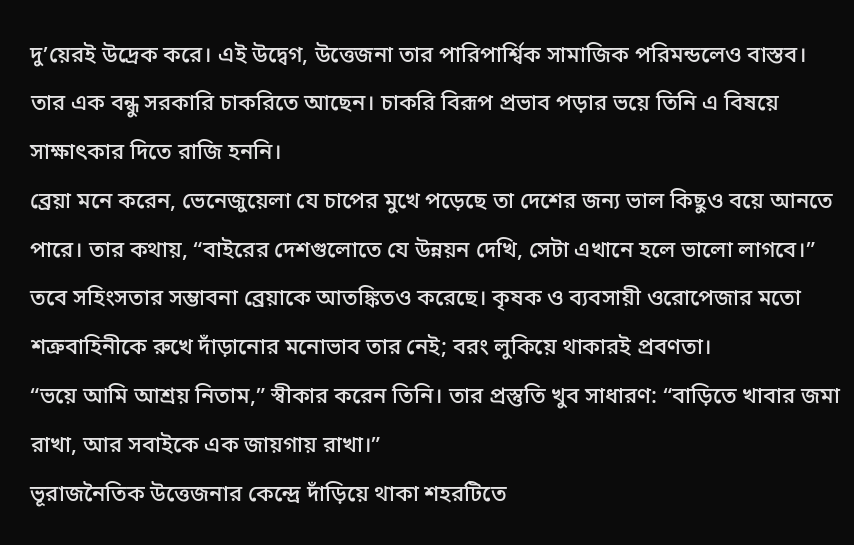দু’য়েরই উদ্রেক করে। এই উদ্বেগ, উত্তেজনা তার পারিপার্শ্বিক সামাজিক পরিমন্ডলেও বাস্তব।
তার এক বন্ধু সরকারি চাকরিতে আছেন। চাকরি বিরূপ প্রভাব পড়ার ভয়ে তিনি এ বিষয়ে সাক্ষাৎকার দিতে রাজি হননি।
ব্রেয়া মনে করেন, ভেনেজুয়েলা যে চাপের মুখে পড়েছে তা দেশের জন্য ভাল কিছুও বয়ে আনতে পারে। তার কথায়, “বাইরের দেশগুলোতে যে উন্নয়ন দেখি, সেটা এখানে হলে ভালো লাগবে।”
তবে সহিংসতার সম্ভাবনা ব্রেয়াকে আতঙ্কিতও করেছে। কৃষক ও ব্যবসায়ী ওরোপেজার মতো শত্রুবাহিনীকে রুখে দাঁড়ানোর মনোভাব তার নেই; বরং লুকিয়ে থাকারই প্রবণতা।
“ভয়ে আমি আশ্রয় নিতাম,” স্বীকার করেন তিনি। তার প্রস্তুতি খুব সাধারণ: “বাড়িতে খাবার জমা রাখা, আর সবাইকে এক জায়গায় রাখা।”
ভূরাজনৈতিক উত্তেজনার কেন্দ্রে দাঁড়িয়ে থাকা শহরটিতে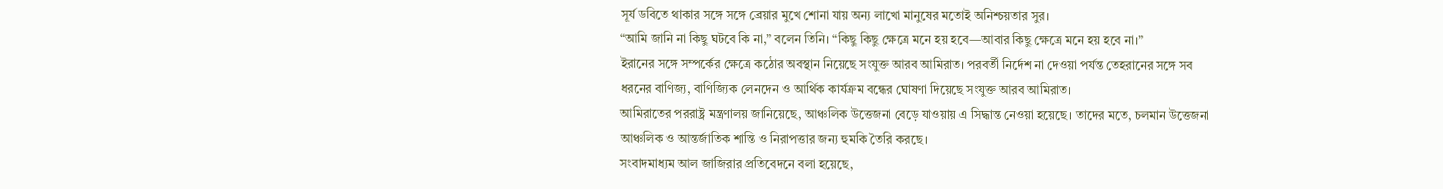সূর্য ডবিতে থাকার সঙ্গে সঙ্গে ব্রেয়ার মুখে শোনা যায় অন্য লাখো মানুষের মতোই অনিশ্চয়তার সুর।
“আমি জানি না কিছু ঘটবে কি না,” বলেন তিনি। “কিছু কিছু ক্ষেত্রে মনে হয় হবে—আবার কিছু ক্ষেত্রে মনে হয় হবে না।”
ইরানের সঙ্গে সম্পর্কের ক্ষেত্রে কঠোর অবস্থান নিয়েছে সংযুক্ত আরব আমিরাত। পরবর্তী নির্দেশ না দেওয়া পর্যন্ত তেহরানের সঙ্গে সব ধরনের বাণিজ্য, বাণিজ্যিক লেনদেন ও আর্থিক কার্যক্রম বন্ধের ঘোষণা দিয়েছে সংযুক্ত আরব আমিরাত।
আমিরাতের পররাষ্ট্র মন্ত্রণালয় জানিয়েছে, আঞ্চলিক উত্তেজনা বেড়ে যাওয়ায় এ সিদ্ধান্ত নেওয়া হয়েছে। তাদের মতে, চলমান উত্তেজনা আঞ্চলিক ও আন্তর্জাতিক শান্তি ও নিরাপত্তার জন্য হুমকি তৈরি করছে।
সংবাদমাধ্যম আল জাজিরার প্রতিবেদনে বলা হয়েছে,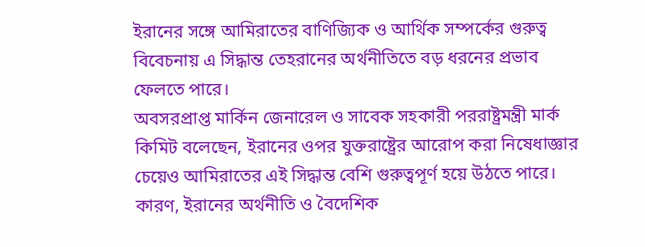ইরানের সঙ্গে আমিরাতের বাণিজ্যিক ও আর্থিক সম্পর্কের গুরুত্ব বিবেচনায় এ সিদ্ধান্ত তেহরানের অর্থনীতিতে বড় ধরনের প্রভাব ফেলতে পারে।
অবসরপ্রাপ্ত মার্কিন জেনারেল ও সাবেক সহকারী পররাষ্ট্রমন্ত্রী মার্ক কিমিট বলেছেন, ইরানের ওপর যুক্তরাষ্ট্রের আরোপ করা নিষেধাজ্ঞার চেয়েও আমিরাতের এই সিদ্ধান্ত বেশি গুরুত্বপূর্ণ হয়ে উঠতে পারে। কারণ, ইরানের অর্থনীতি ও বৈদেশিক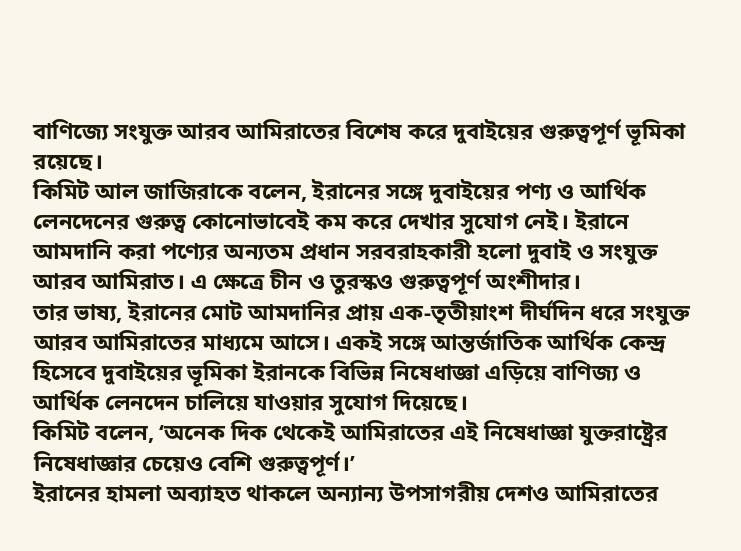বাণিজ্যে সংযুক্ত আরব আমিরাতের বিশেষ করে দুবাইয়ের গুরুত্বপূর্ণ ভূমিকা রয়েছে।
কিমিট আল জাজিরাকে বলেন, ইরানের সঙ্গে দুবাইয়ের পণ্য ও আর্থিক লেনদেনের গুরুত্ব কোনোভাবেই কম করে দেখার সুযোগ নেই। ইরানে আমদানি করা পণ্যের অন্যতম প্রধান সরবরাহকারী হলো দুবাই ও সংযুক্ত আরব আমিরাত। এ ক্ষেত্রে চীন ও তুরস্কও গুরুত্বপূর্ণ অংশীদার।
তার ভাষ্য, ইরানের মোট আমদানির প্রায় এক-তৃতীয়াংশ দীর্ঘদিন ধরে সংযুক্ত আরব আমিরাতের মাধ্যমে আসে। একই সঙ্গে আন্তর্জাতিক আর্থিক কেন্দ্র হিসেবে দুবাইয়ের ভূমিকা ইরানকে বিভিন্ন নিষেধাজ্ঞা এড়িয়ে বাণিজ্য ও আর্থিক লেনদেন চালিয়ে যাওয়ার সুযোগ দিয়েছে।
কিমিট বলেন, ‘অনেক দিক থেকেই আমিরাতের এই নিষেধাজ্ঞা যুক্তরাষ্ট্রের নিষেধাজ্ঞার চেয়েও বেশি গুরুত্বপূর্ণ।’
ইরানের হামলা অব্যাহত থাকলে অন্যান্য উপসাগরীয় দেশও আমিরাতের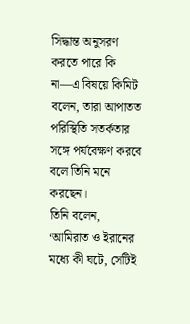সিদ্ধান্ত অনুসরণ করতে পারে কি না—এ বিষয়ে কিমিট বলেন, তারা আপাতত পরিস্থিতি সতর্কতার সঙ্গে পর্যবেক্ষণ করবে বলে তিনি মনে করছেন।
তিনি বলেন, ‘আমিরাত ও ইরানের মধ্যে কী ঘটে, সেটিই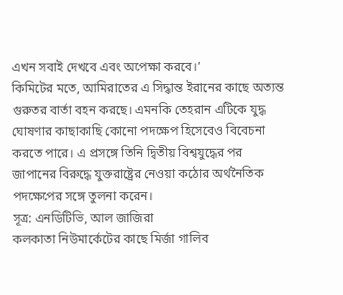এখন সবাই দেখবে এবং অপেক্ষা করবে।’
কিমিটের মতে, আমিরাতের এ সিদ্ধান্ত ইরানের কাছে অত্যন্ত গুরুতর বার্তা বহন করছে। এমনকি তেহরান এটিকে যুদ্ধ ঘোষণার কাছাকাছি কোনো পদক্ষেপ হিসেবেও বিবেচনা করতে পারে। এ প্রসঙ্গে তিনি দ্বিতীয় বিশ্বযুদ্ধের পর জাপানের বিরুদ্ধে যুক্তরাষ্ট্রের নেওয়া কঠোর অর্থনৈতিক পদক্ষেপের সঙ্গে তুলনা করেন।
সূত্র: এনডিটিভি, আল জাজিরা
কলকাতা নিউমার্কেটের কাছে মির্জা গালিব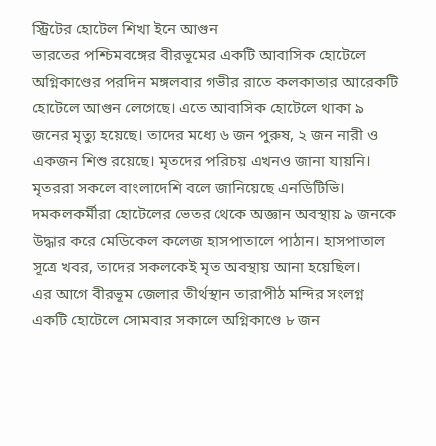স্ট্রিটের হোটেল শিখা ইনে আগুন
ভারতের পশ্চিমবঙ্গের বীরভূমের একটি আবাসিক হোটেলে অগ্নিকাণ্ডের পরদিন মঙ্গলবার গভীর রাতে কলকাতার আরেকটি হোটেলে আগুন লেগেছে। এতে আবাসিক হোটেলে থাকা ৯ জনের মৃত্যু হয়েছে। তাদের মধ্যে ৬ জন পুরুষ, ২ জন নারী ও একজন শিশু রয়েছে। মৃতদের পরিচয় এখনও জানা যায়নি। মৃতররা সকলে বাংলাদেশি বলে জানিয়েছে এনডিটিভি।
দমকলকর্মীরা হোটেলের ভেতর থেকে অজ্ঞান অবস্থায় ৯ জনকে উদ্ধার করে মেডিকেল কলেজ হাসপাতালে পাঠান। হাসপাতাল সূত্রে খবর, তাদের সকলকেই মৃত অবস্থায় আনা হয়েছিল।
এর আগে বীরভূম জেলার তীর্থস্থান তারাপীঠ মন্দির সংলগ্ন একটি হোটেলে সোমবার সকালে অগ্নিকাণ্ডে ৮ জন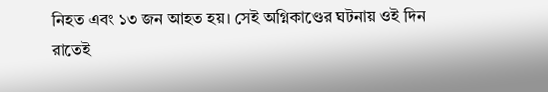নিহত এবং ১৩ জন আহত হয়। সেই অগ্নিকাণ্ডের ঘটনায় ওই দিন রাতেই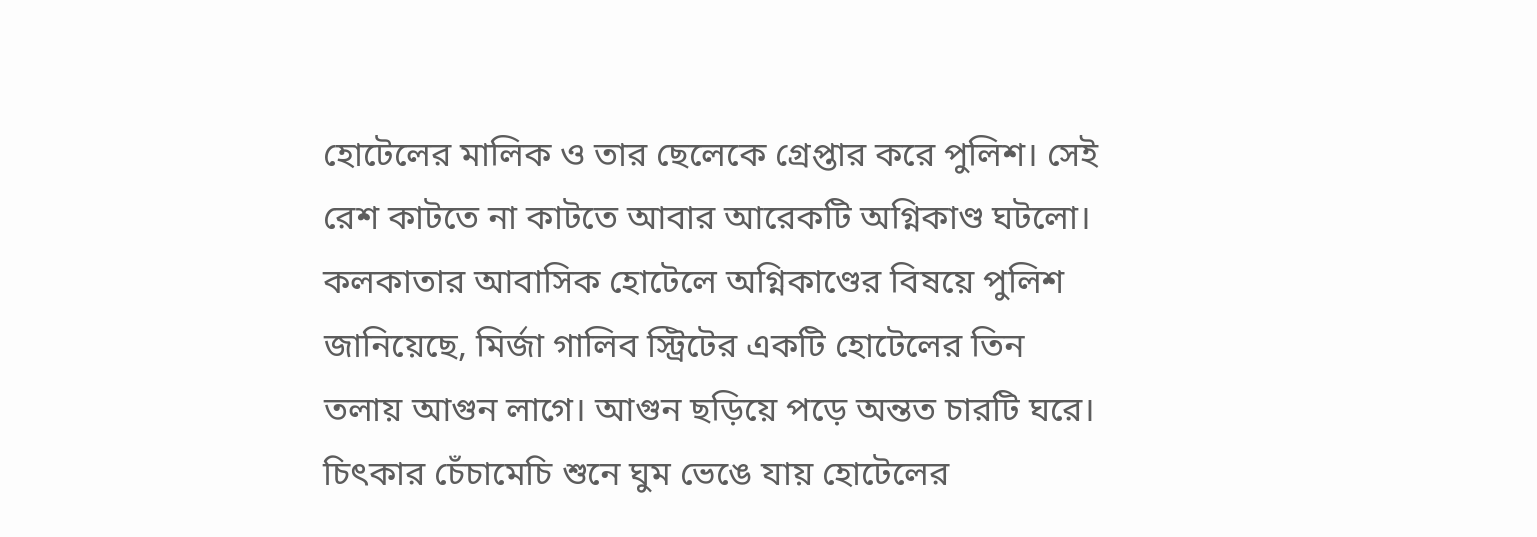হোটেলের মালিক ও তার ছেলেকে গ্রেপ্তার করে পুলিশ। সেই রেশ কাটতে না কাটতে আবার আরেকটি অগ্নিকাণ্ড ঘটলো।
কলকাতার আবাসিক হোটেলে অগ্নিকাণ্ডের বিষয়ে পুলিশ জানিয়েছে, মির্জা গালিব স্ট্রিটের একটি হোটেলের তিন তলায় আগুন লাগে। আগুন ছড়িয়ে পড়ে অন্তত চারটি ঘরে। চিৎকার চেঁচামেচি শুনে ঘুম ভেঙে যায় হোটেলের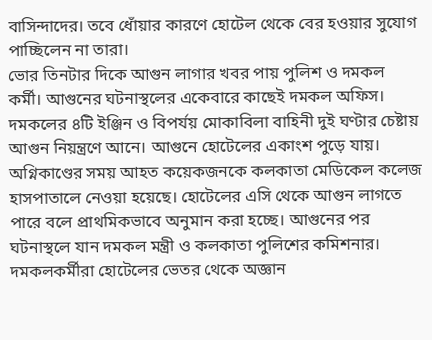বাসিন্দাদের। তবে ধোঁয়ার কারণে হোটেল থেকে বের হওয়ার সুযোগ পাচ্ছিলেন না তারা।
ভোর তিনটার দিকে আগুন লাগার খবর পায় পুলিশ ও দমকল কর্মী। আগুনের ঘটনাস্থলের একেবারে কাছেই দমকল অফিস। দমকলের ৪টি ইঞ্জিন ও বিপর্যয় মোকাবিলা বাহিনী দুই ঘণ্টার চেষ্টায় আগুন নিয়ন্ত্রণে আনে। আগুনে হোটেলের একাংশ পুড়ে যায়।
অগ্নিকাণ্ডের সময় আহত কয়েকজনকে কলকাতা মেডিকেল কলেজ হাসপাতালে নেওয়া হয়েছে। হোটেলের এসি থেকে আগুন লাগতে পারে বলে প্রাথমিকভাবে অনুমান করা হচ্ছে। আগুনের পর ঘটনাস্থলে যান দমকল মন্ত্রী ও কলকাতা পুলিশের কমিশনার।
দমকলকর্মীরা হোটেলের ভেতর থেকে অজ্ঞান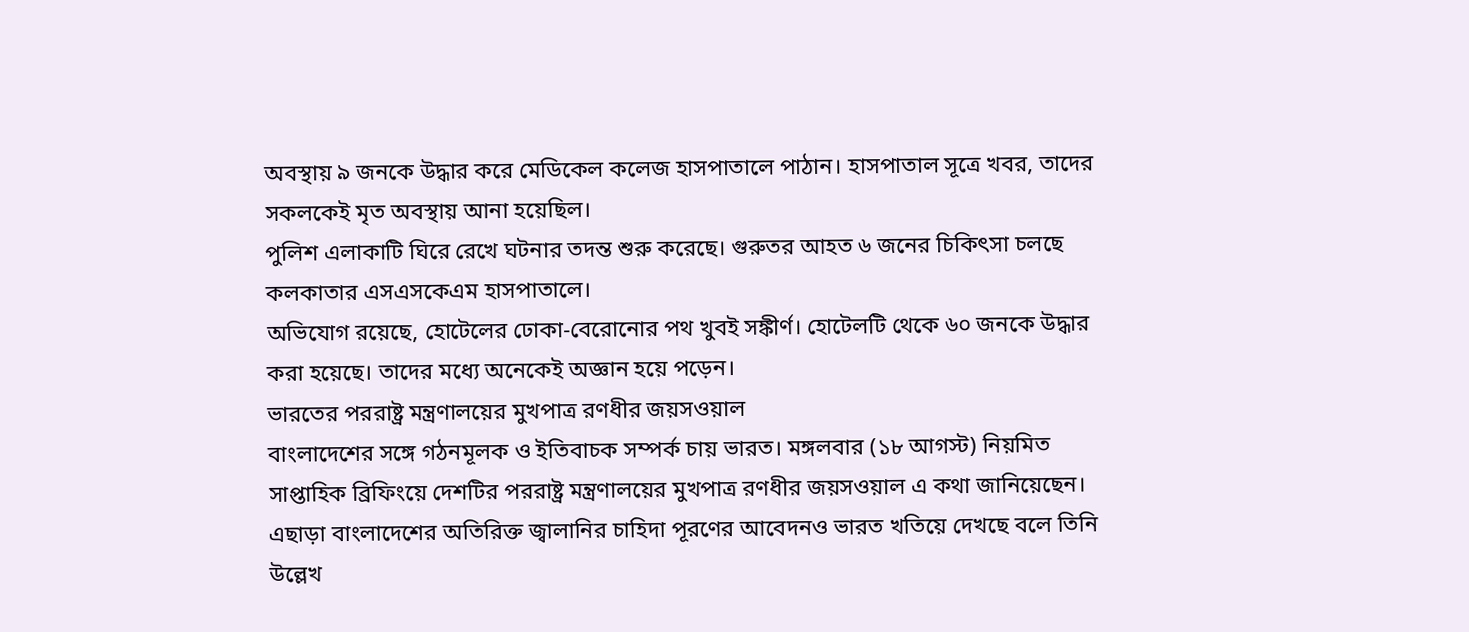অবস্থায় ৯ জনকে উদ্ধার করে মেডিকেল কলেজ হাসপাতালে পাঠান। হাসপাতাল সূত্রে খবর, তাদের সকলকেই মৃত অবস্থায় আনা হয়েছিল।
পুলিশ এলাকাটি ঘিরে রেখে ঘটনার তদন্ত শুরু করেছে। গুরুতর আহত ৬ জনের চিকিৎসা চলছে কলকাতার এসএসকেএম হাসপাতালে।
অভিযোগ রয়েছে, হোটেলের ঢোকা-বেরোনোর পথ খুবই সঙ্কীর্ণ। হোটেলটি থেকে ৬০ জনকে উদ্ধার করা হয়েছে। তাদের মধ্যে অনেকেই অজ্ঞান হয়ে পড়েন।
ভারতের পররাষ্ট্র মন্ত্রণালয়ের মুখপাত্র রণধীর জয়সওয়াল
বাংলাদেশের সঙ্গে গঠনমূলক ও ইতিবাচক সম্পর্ক চায় ভারত। মঙ্গলবার (১৮ আগস্ট) নিয়মিত সাপ্তাহিক ব্রিফিংয়ে দেশটির পররাষ্ট্র মন্ত্রণালয়ের মুখপাত্র রণধীর জয়সওয়াল এ কথা জানিয়েছেন। এছাড়া বাংলাদেশের অতিরিক্ত জ্বালানির চাহিদা পূরণের আবেদনও ভারত খতিয়ে দেখছে বলে তিনি উল্লেখ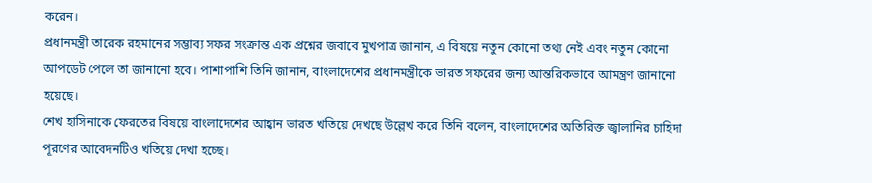করেন।
প্রধানমন্ত্রী তারেক রহমানের সম্ভাব্য সফর সংক্রান্ত এক প্রশ্নের জবাবে মুখপাত্র জানান, এ বিষয়ে নতুন কোনো তথ্য নেই এবং নতুন কোনো আপডেট পেলে তা জানানো হবে। পাশাপাশি তিনি জানান, বাংলাদেশের প্রধানমন্ত্রীকে ভারত সফরের জন্য আন্তরিকভাবে আমন্ত্রণ জানানো হয়েছে।
শেখ হাসিনাকে ফেরতের বিষয়ে বাংলাদেশের আহ্বান ভারত খতিয়ে দেখছে উল্লেখ করে তিনি বলেন, বাংলাদেশের অতিরিক্ত জ্বালানির চাহিদা পূরণের আবেদনটিও খতিয়ে দেখা হচ্ছে।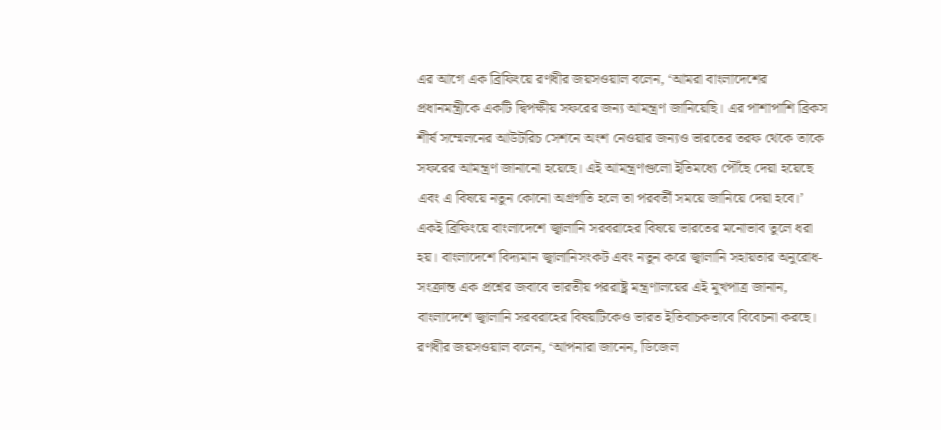এর আগে এক ব্রিফিংয়ে রণধীর জয়সওয়াল বলেন, ‘আমরা বাংলাদেশের প্রধানমন্ত্রীকে একটি দ্বিপক্ষীয় সফরের জন্য আমন্ত্রণ জানিয়েছি। এর পাশাপাশি ব্রিকস শীর্ষ সম্মেলনের আউটরিচ সেশনে অংশ নেওয়ার জন্যও ভারতের তরফ থেকে তাকে সফরের আমন্ত্রণ জানানো হয়েছে। এই আমন্ত্রণগুলো ইতিমধ্যে পৌঁছে দেয়া হয়েছে এবং এ বিষয়ে নতুন কোনো অগ্রগতি হলে তা পরবর্তী সময়ে জানিয়ে দেয়া হবে।’
একই ব্রিফিংয়ে বাংলাদেশে জ্বালানি সরবরাহের বিষয়ে ভারতের মনোভাব তুলে ধরা হয়। বাংলাদেশে বিদ্যমান জ্বালানিসংকট এবং নতুন করে জ্বালানি সহায়তার অনুরোধ-সংক্রান্ত এক প্রশ্নের জবাবে ভারতীয় পররাষ্ট্র মন্ত্রণালয়ের এই মুখপাত্র জানান, বাংলাদেশে জ্বালানি সরবরাহের বিষয়টিকেও ভারত ইতিবাচকভাবে বিবেচনা করছে।
রণধীর জয়সওয়াল বলেন, ‘আপনারা জানেন, ডিজেল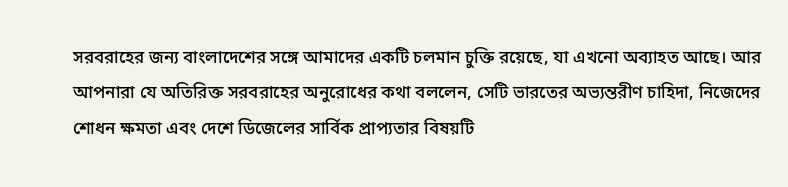সরবরাহের জন্য বাংলাদেশের সঙ্গে আমাদের একটি চলমান চুক্তি রয়েছে, যা এখনো অব্যাহত আছে। আর আপনারা যে অতিরিক্ত সরবরাহের অনুরোধের কথা বললেন, সেটি ভারতের অভ্যন্তরীণ চাহিদা, নিজেদের শোধন ক্ষমতা এবং দেশে ডিজেলের সার্বিক প্রাপ্যতার বিষয়টি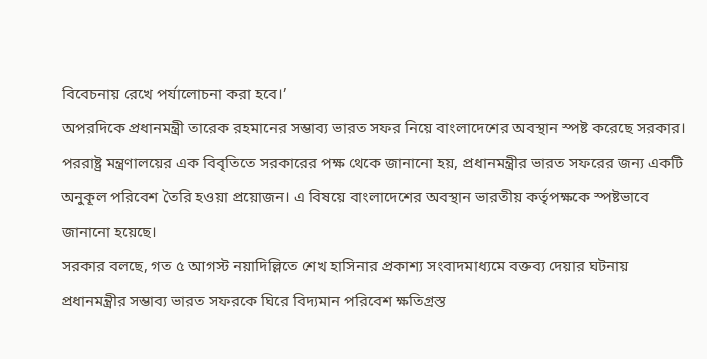বিবেচনায় রেখে পর্যালোচনা করা হবে।’
অপরদিকে প্রধানমন্ত্রী তারেক রহমানের সম্ভাব্য ভারত সফর নিয়ে বাংলাদেশের অবস্থান স্পষ্ট করেছে সরকার। পররাষ্ট্র মন্ত্রণালয়ের এক বিবৃতিতে সরকারের পক্ষ থেকে জানানো হয়, প্রধানমন্ত্রীর ভারত সফরের জন্য একটি অনুকূল পরিবেশ তৈরি হওয়া প্রয়োজন। এ বিষয়ে বাংলাদেশের অবস্থান ভারতীয় কর্তৃপক্ষকে স্পষ্টভাবে জানানো হয়েছে।
সরকার বলছে, গত ৫ আগস্ট নয়াদিল্লিতে শেখ হাসিনার প্রকাশ্য সংবাদমাধ্যমে বক্তব্য দেয়ার ঘটনায় প্রধানমন্ত্রীর সম্ভাব্য ভারত সফরকে ঘিরে বিদ্যমান পরিবেশ ক্ষতিগ্রস্ত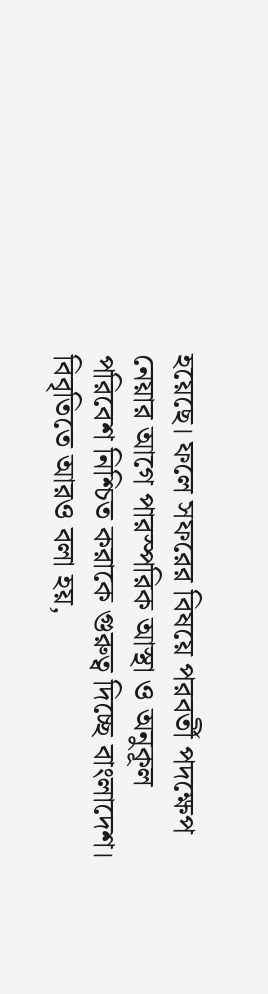হয়েছে। ফলে সফরের বিষয়ে পরবর্তী পদক্ষেপ নেয়ার আগে পারস্পরিক আস্থা ও অনুকূল পরিবেশ নিশ্চিত করাকে গুরুত্ব দিচ্ছে বাংলাদেশ।
বিবৃতিতে আরও বলা হয়,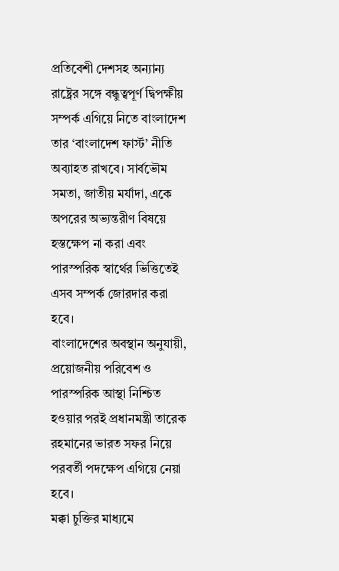প্রতিবেশী দেশসহ অন্যান্য রাষ্ট্রের সঙ্গে বন্ধুত্বপূর্ণ দ্বিপক্ষীয় সম্পর্ক এগিয়ে নিতে বাংলাদেশ তার ‘বাংলাদেশ ফার্স্ট’ নীতি অব্যাহত রাখবে। সার্বভৌম সমতা, জাতীয় মর্যাদা, একে অপরের অভ্যন্তরীণ বিষয়ে হস্তক্ষেপ না করা এবং পারস্পরিক স্বার্থের ভিত্তিতেই এসব সম্পর্ক জোরদার করা হবে।
বাংলাদেশের অবস্থান অনুযায়ী, প্রয়োজনীয় পরিবেশ ও পারস্পরিক আস্থা নিশ্চিত হওয়ার পরই প্রধানমন্ত্রী তারেক রহমানের ভারত সফর নিয়ে পরবর্তী পদক্ষেপ এগিয়ে নেয়া হবে।
মক্কা চুক্তির মাধ্যমে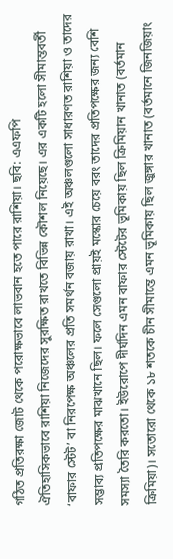গঠিত প্রতিরক্ষা জোট থেকে পরোক্ষভাবে লাভবান হতে পারে রাশিয়া। ছবি: এএফপি
ঐতিহাসিকভাবে রাশিয়া নিজেদের সুরক্ষিত রাখতে বিভিন্ন কৌশল নিয়েছে। এর একটি হলো সীমান্তবর্তী ‘বাফার স্টেট’ বা নিরপেক্ষ অঞ্চলের প্রতি সমর্থন বজায় রাখা। এই অঞ্চলগুলো সাধারণত রাশিয়া ও তাদের সম্ভাব্য প্রতিপক্ষের মাঝখানে ছিল। ফলে সেগুলো প্রায়ই মস্কোর চেয়ে বরং তাদের প্রতিপক্ষের জন্য বেশি সমস্যা তৈরি করতো। ইউরোপে দীর্ঘদিন এমন বাফার স্টেটের ভূমিকায় ছিল ক্রিমিয়ান খানাত (বর্তমান ক্রিমিয়া)। সতোরো থেকে ১৮ শতকে চীন সীমান্তে এমন ভূমিকায় ছিল জুঙ্গার খানাত (বর্তমানে জিনজিয়াং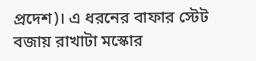প্রদেশ)। এ ধরনের বাফার স্টেট বজায় রাখাটা মস্কোর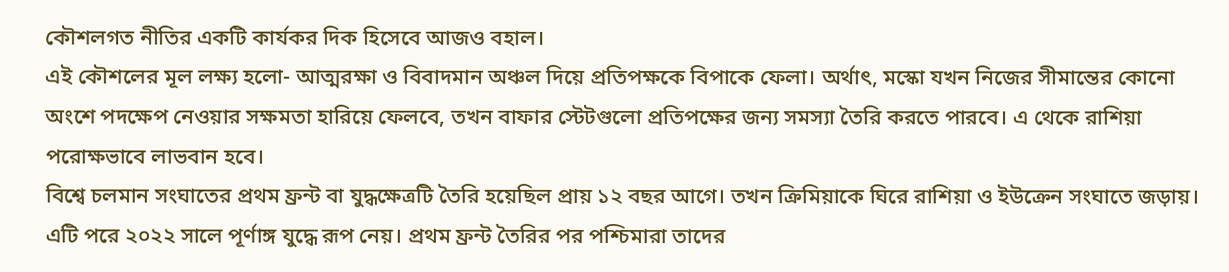কৌশলগত নীতির একটি কার্যকর দিক হিসেবে আজও বহাল।
এই কৌশলের মূল লক্ষ্য হলো- আত্মরক্ষা ও বিবাদমান অঞ্চল দিয়ে প্রতিপক্ষকে বিপাকে ফেলা। অর্থাৎ, মস্কো যখন নিজের সীমান্তের কোনো অংশে পদক্ষেপ নেওয়ার সক্ষমতা হারিয়ে ফেলবে, তখন বাফার স্টেটগুলো প্রতিপক্ষের জন্য সমস্যা তৈরি করতে পারবে। এ থেকে রাশিয়া পরোক্ষভাবে লাভবান হবে।
বিশ্বে চলমান সংঘাতের প্রথম ফ্রন্ট বা যুদ্ধক্ষেত্রটি তৈরি হয়েছিল প্রায় ১২ বছর আগে। তখন ক্রিমিয়াকে ঘিরে রাশিয়া ও ইউক্রেন সংঘাতে জড়ায়। এটি পরে ২০২২ সালে পূর্ণাঙ্গ যুদ্ধে রূপ নেয়। প্রথম ফ্রন্ট তৈরির পর পশ্চিমারা তাদের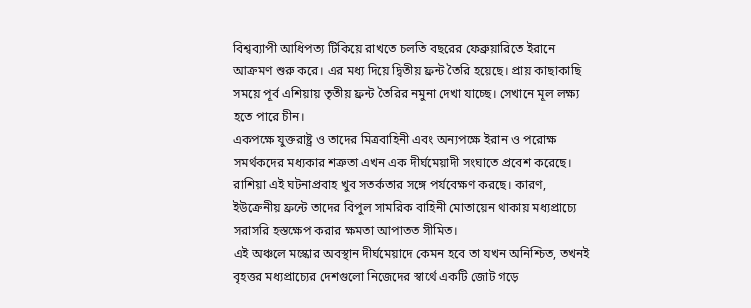বিশ্বব্যাপী আধিপত্য টিকিয়ে রাখতে চলতি বছরের ফেব্রুয়ারিতে ইরানে আক্রমণ শুরু করে। এর মধ্য দিয়ে দ্বিতীয় ফ্রন্ট তৈরি হয়েছে। প্রায় কাছাকাছি সময়ে পূর্ব এশিয়ায় তৃতীয় ফ্রন্ট তৈরির নমুনা দেখা যাচ্ছে। সেখানে মূল লক্ষ্য হতে পারে চীন।
একপক্ষে যুক্তরাষ্ট্র ও তাদের মিত্রবাহিনী এবং অন্যপক্ষে ইরান ও পরোক্ষ সমর্থকদের মধ্যকার শত্রুতা এখন এক দীর্ঘমেয়াদী সংঘাতে প্রবেশ করেছে। রাশিয়া এই ঘটনাপ্রবাহ খুব সতর্কতার সঙ্গে পর্যবেক্ষণ করছে। কারণ, ইউক্রেনীয় ফ্রন্টে তাদের বিপুল সামরিক বাহিনী মোতায়েন থাকায় মধ্যপ্রাচ্যে সরাসরি হস্তক্ষেপ করার ক্ষমতা আপাতত সীমিত।
এই অঞ্চলে মস্কোর অবস্থান দীর্ঘমেয়াদে কেমন হবে তা যখন অনিশ্চিত, তখনই বৃহত্তর মধ্যপ্রাচ্যের দেশগুলো নিজেদের স্বার্থে একটি জোট গড়ে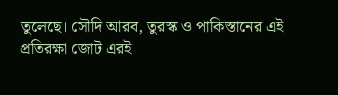তুলেছে। সৌদি আরব, তুরস্ক ও পাকিস্তানের এই প্রতিরক্ষা জোট এরই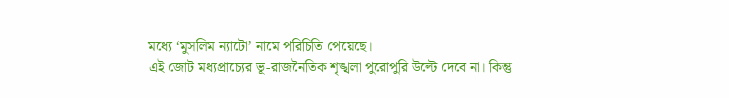মধ্যে ‘মুসলিম ন্যাটো’ নামে পরিচিতি পেয়েছে।
এই জোট মধ্যপ্রাচ্যের ভূ-রাজনৈতিক শৃঙ্খলা পুরোপুরি উল্টে দেবে না। কিন্তু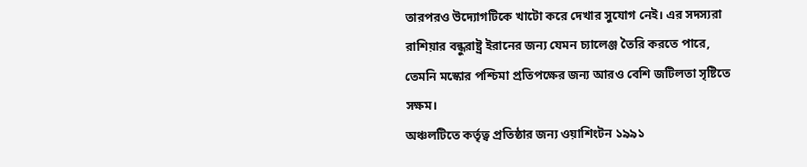তারপরও উদ্যোগটিকে খাটো করে দেখার সুযোগ নেই। এর সদস্যরা রাশিয়ার বন্ধুরাষ্ট্র ইরানের জন্য যেমন চ্যালেঞ্জ তৈরি করতে পারে, তেমনি মস্কোর পশ্চিমা প্রতিপক্ষের জন্য আরও বেশি জটিলতা সৃষ্টিতে সক্ষম।
অঞ্চলটিতে কর্তৃত্ব প্রতিষ্ঠার জন্য ওয়াশিংটন ১৯৯১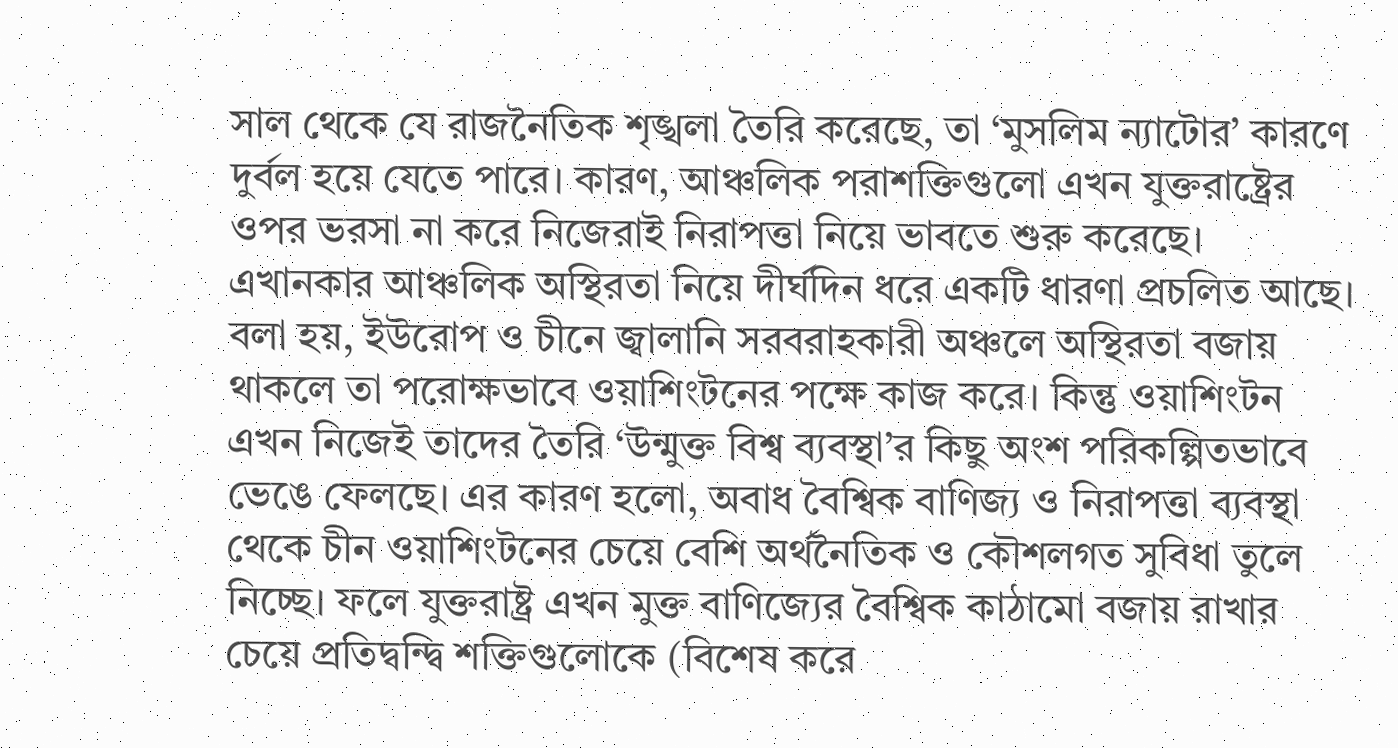সাল থেকে যে রাজনৈতিক শৃঙ্খলা তৈরি করেছে, তা ‘মুসলিম ন্যাটোর’ কারণে দুর্বল হয়ে যেতে পারে। কারণ, আঞ্চলিক পরাশক্তিগুলো এখন যুক্তরাষ্ট্রের ওপর ভরসা না করে নিজেরাই নিরাপত্তা নিয়ে ভাবতে শুরু করেছে।
এখানকার আঞ্চলিক অস্থিরতা নিয়ে দীর্ঘদিন ধরে একটি ধারণা প্রচলিত আছে। বলা হয়, ইউরোপ ও চীনে জ্বালানি সরবরাহকারী অঞ্চলে অস্থিরতা বজায় থাকলে তা পরোক্ষভাবে ওয়াশিংটনের পক্ষে কাজ করে। কিন্তু ওয়াশিংটন এখন নিজেই তাদের তৈরি ‘উন্মুক্ত বিশ্ব ব্যবস্থা’র কিছু অংশ পরিকল্পিতভাবে ভেঙে ফেলছে। এর কারণ হলো, অবাধ বৈশ্বিক বাণিজ্য ও নিরাপত্তা ব্যবস্থা থেকে চীন ওয়াশিংটনের চেয়ে বেশি অর্থনৈতিক ও কৌশলগত সুবিধা তুলে নিচ্ছে। ফলে যুক্তরাষ্ট্র এখন মুক্ত বাণিজ্যের বৈশ্বিক কাঠামো বজায় রাখার চেয়ে প্রতিদ্বন্দ্বি শক্তিগুলোকে (বিশেষ করে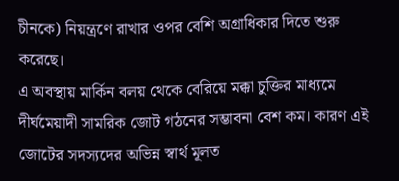চীনকে) নিয়ন্ত্রণে রাখার ওপর বেশি অগ্রাধিকার দিতে শুরু করেছে।
এ অবস্থায় মার্কিন বলয় থেকে বেরিয়ে মক্কা চুক্তির মাধ্যমে দীর্ঘমেয়াদী সামরিক জোট গঠনের সম্ভাবনা বেশ কম। কারণ এই জোটের সদস্যদের অভিন্ন স্বার্থ মূলত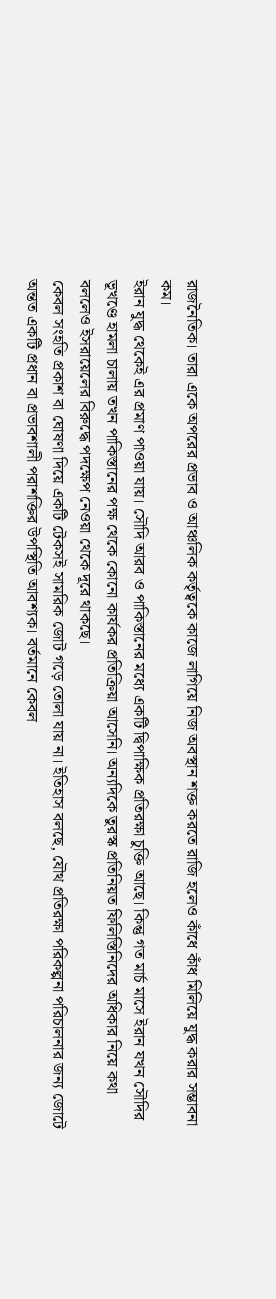রাজনৈতিক। তারা একে অপরের প্রভাব ও আঞ্চলিক কর্তৃত্বকে কাজে লাগিয়ে নিজ অবস্থান শক্ত করতে রাজি হলেও কাঁধে কাঁধ মিলিয়ে যুদ্ধ করার সম্ভাবনা কম।
ইরান যুদ্ধ থেকেই এর প্রমাণ পাওয়া যায়। সৌদি আরব ও পাকিস্তানের মধ্যে একটি দ্বিপাক্ষিক প্রতিরক্ষা চুক্তি আছে। কিন্তু গত মার্চ মাসে ইরান যখন সৌদির ভূখণ্ডে হামলা চালায় তখন পাকিস্তানের পক্ষ থেকে কোনো কার্যকর প্রতিক্রিয়া আসেনি। অন্যদিকে তুরস্ক প্রতিনিয়ত ফিলিস্তিনিদের অধিকার নিয়ে কথা বললেও ইসরায়েলের বিরুদ্ধে পদক্ষেপ নেওয়া থেকে দূরে থাকছে।
কেবল সংহতি প্রকাশ বা ঘোষণা দিয়ে একটি টেকসই সামরিক জোট গড়ে তোলা যায় না। ইতিহাস বলছে, যৌথ প্রতিরক্ষা পরিকল্পনা পরিচালনার জন্য জোটে অন্তত একটি প্রধান বা প্রভাবশালী পরাশক্তির উপস্থিতি আবশ্যক। বর্তমানে কেবল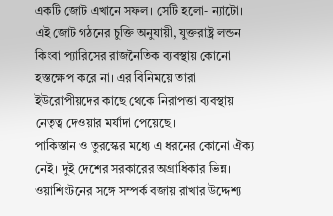একটি জোট এখানে সফল। সেটি হলো- ন্যাটো। এই জোট গঠনের চুক্তি অনুযায়ী, যুক্তরাষ্ট্র লন্ডন কিংবা প্যারিসের রাজনৈতিক ব্যবস্থায় কোনো হস্তক্ষেপ করে না। এর বিনিময়ে তারা ইউরোপীয়দের কাছে থেকে নিরাপত্তা ব্যবস্থায় নেতৃত্ব দেওয়ার মর্যাদা পেয়েছে।
পাকিস্তান ও তুরস্কের মধ্যে এ ধরনের কোনো ঐক্য নেই। দুই দেশের সরকারের অগ্রাধিকার ভিন্ন। ওয়াশিংটনের সঙ্গে সম্পর্ক বজায় রাখার উদ্দেশ্য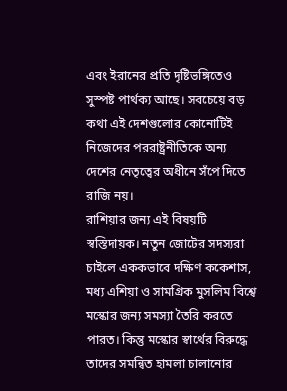এবং ইরানের প্রতি দৃষ্টিভঙ্গিতেও সুস্পষ্ট পার্থক্য আছে। সবচেয়ে বড় কথা এই দেশগুলোর কোনোটিই নিজেদের পররাষ্ট্রনীতিকে অন্য দেশের নেতৃত্বের অধীনে সঁপে দিতে রাজি নয়।
রাশিয়ার জন্য এই বিষয়টি স্বস্তিদায়ক। নতুন জোটের সদস্যরা চাইলে এককভাবে দক্ষিণ ককেশাস, মধ্য এশিয়া ও সামগ্রিক মুসলিম বিশ্বে মস্কোর জন্য সমস্যা তৈরি করতে পারত। কিন্তু মস্কোর স্বার্থের বিরুদ্ধে তাদের সমন্বিত হামলা চালানোর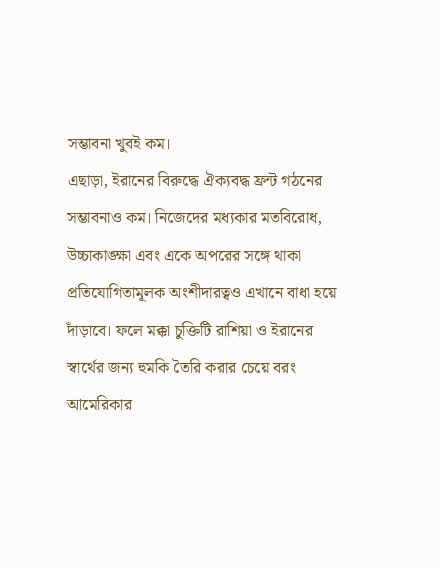সম্ভাবনা খুবই কম।
এছাড়া, ইরানের বিরুদ্ধে ঐক্যবদ্ধ ফ্রন্ট গঠনের সম্ভাবনাও কম। নিজেদের মধ্যকার মতবিরোধ, উচ্চাকাঙ্ক্ষা এবং একে অপরের সঙ্গে থাকা প্রতিযোগিতামূলক অংশীদারত্বও এখানে বাধা হয়ে দাঁড়াবে। ফলে মক্কা চুক্তিটি রাশিয়া ও ইরানের স্বার্থের জন্য হুমকি তৈরি করার চেয়ে বরং আমেরিকার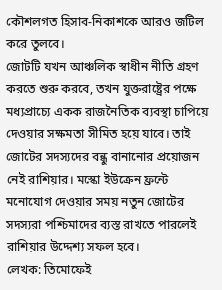কৌশলগত হিসাব-নিকাশকে আরও জটিল করে তুলবে।
জোটটি যখন আঞ্চলিক স্বাধীন নীতি গ্রহণ করতে শুরু করবে, তখন যুক্তরাষ্ট্রের পক্ষে মধ্যপ্রাচ্যে একক রাজনৈতিক ব্যবস্থা চাপিয়ে দেওয়ার সক্ষমতা সীমিত হয়ে যাবে। তাই জোটের সদস্যদের বন্ধু বানানোর প্রয়োজন নেই রাশিয়ার। মস্কো ইউক্রেন ফ্রন্টে মনোযোগ দেওয়ার সময় নতুন জোটের সদস্যরা পশ্চিমাদের ব্যস্ত রাখতে পারলেই রাশিয়ার উদ্দেশ্য সফল হবে।
লেখক: তিমোফেই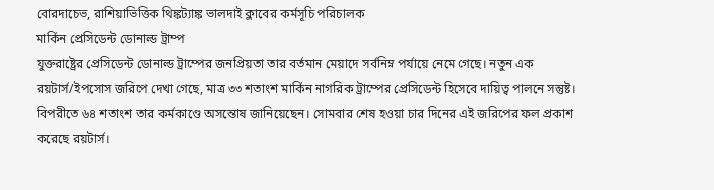বোরদাচেভ, রাশিয়াভিত্তিক থিঙ্কট্যাঙ্ক ভালদাই ক্লাবের কর্মসূচি পরিচালক
মার্কিন প্রেসিডেন্ট ডোনাল্ড ট্রাম্প
যুক্তরাষ্ট্রের প্রেসিডেন্ট ডোনাল্ড ট্রাম্পের জনপ্রিয়তা তার বর্তমান মেয়াদে সর্বনিম্ন পর্যায়ে নেমে গেছে। নতুন এক রয়টার্স/ইপসোস জরিপে দেখা গেছে, মাত্র ৩৩ শতাংশ মার্কিন নাগরিক ট্রাম্পের প্রেসিডেন্ট হিসেবে দায়িত্ব পালনে সন্তুষ্ট। বিপরীতে ৬৪ শতাংশ তার কর্মকাণ্ডে অসন্তোষ জানিয়েছেন। সোমবার শেষ হওয়া চার দিনের এই জরিপের ফল প্রকাশ করেছে রয়টার্স।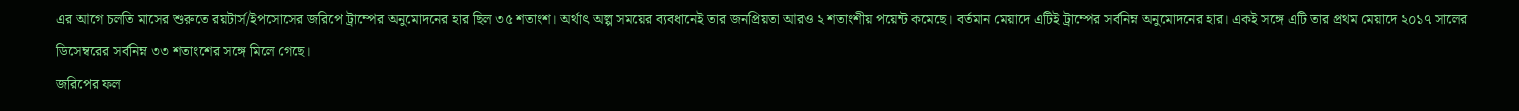এর আগে চলতি মাসের শুরুতে রয়টার্স/ইপসোসের জরিপে ট্রাম্পের অনুমোদনের হার ছিল ৩৫ শতাংশ। অর্থাৎ অল্প সময়ের ব্যবধানেই তার জনপ্রিয়তা আরও ২ শতাংশীয় পয়েন্ট কমেছে। বর্তমান মেয়াদে এটিই ট্রাম্পের সর্বনিম্ন অনুমোদনের হার। একই সঙ্গে এটি তার প্রথম মেয়াদে ২০১৭ সালের ডিসেম্বরের সর্বনিম্ন ৩৩ শতাংশের সঙ্গে মিলে গেছে।
জরিপের ফল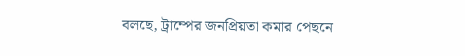বলছে, ট্রাম্পের জনপ্রিয়তা কমার পেছনে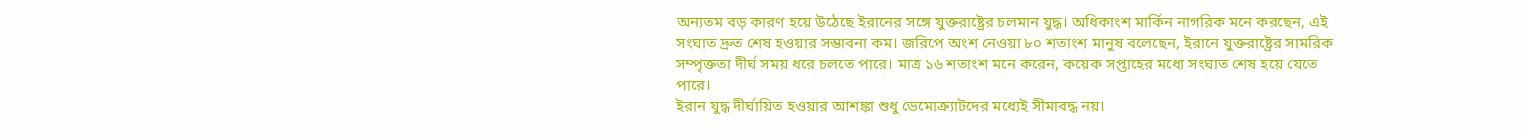অন্যতম বড় কারণ হয়ে উঠেছে ইরানের সঙ্গে যুক্তরাষ্ট্রের চলমান যুদ্ধ। অধিকাংশ মার্কিন নাগরিক মনে করছেন, এই সংঘাত দ্রুত শেষ হওয়ার সম্ভাবনা কম। জরিপে অংশ নেওয়া ৮০ শতাংশ মানুষ বলেছেন, ইরানে যুক্তরাষ্ট্রের সামরিক সম্পৃক্ততা দীর্ঘ সময় ধরে চলতে পারে। মাত্র ১৬ শতাংশ মনে করেন, কয়েক সপ্তাহের মধ্যে সংঘাত শেষ হয়ে যেতে পারে।
ইরান যুদ্ধ দীর্ঘায়িত হওয়ার আশঙ্কা শুধু ডেমোক্র্যাটদের মধ্যেই সীমাবদ্ধ নয়।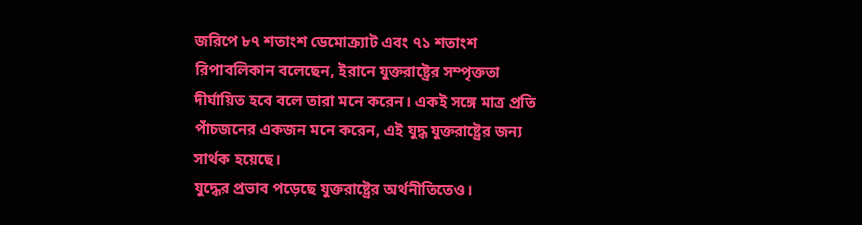জরিপে ৮৭ শতাংশ ডেমোক্র্যাট এবং ৭১ শতাংশ রিপাবলিকান বলেছেন, ইরানে যুক্তরাষ্ট্রের সম্পৃক্ততা দীর্ঘায়িত হবে বলে তারা মনে করেন। একই সঙ্গে মাত্র প্রতি পাঁচজনের একজন মনে করেন, এই যুদ্ধ যুক্তরাষ্ট্রের জন্য সার্থক হয়েছে।
যুদ্ধের প্রভাব পড়েছে যুক্তরাষ্ট্রের অর্থনীতিতেও।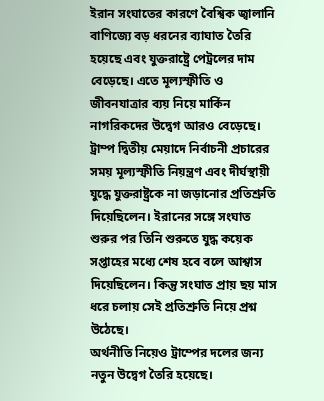ইরান সংঘাতের কারণে বৈশ্বিক জ্বালানি বাণিজ্যে বড় ধরনের ব্যাঘাত তৈরি হয়েছে এবং যুক্তরাষ্ট্রে পেট্রলের দাম বেড়েছে। এতে মূল্যস্ফীতি ও জীবনযাত্রার ব্যয় নিয়ে মার্কিন নাগরিকদের উদ্বেগ আরও বেড়েছে।
ট্রাম্প দ্বিতীয় মেয়াদে নির্বাচনী প্রচারের সময় মূল্যস্ফীতি নিয়ন্ত্রণ এবং দীর্ঘস্থায়ী যুদ্ধে যুক্তরাষ্ট্রকে না জড়ানোর প্রতিশ্রুতি দিয়েছিলেন। ইরানের সঙ্গে সংঘাত শুরুর পর তিনি শুরুতে যুদ্ধ কয়েক সপ্তাহের মধ্যে শেষ হবে বলে আশ্বাস দিয়েছিলেন। কিন্তু সংঘাত প্রায় ছয় মাস ধরে চলায় সেই প্রতিশ্রুতি নিয়ে প্রশ্ন উঠেছে।
অর্থনীতি নিয়েও ট্রাম্পের দলের জন্য নতুন উদ্বেগ তৈরি হয়েছে।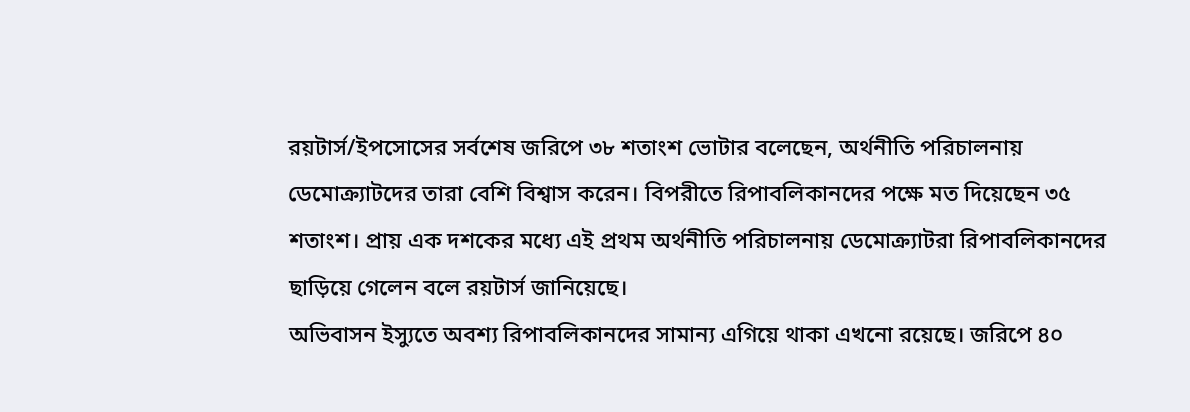রয়টার্স/ইপসোসের সর্বশেষ জরিপে ৩৮ শতাংশ ভোটার বলেছেন, অর্থনীতি পরিচালনায় ডেমোক্র্যাটদের তারা বেশি বিশ্বাস করেন। বিপরীতে রিপাবলিকানদের পক্ষে মত দিয়েছেন ৩৫ শতাংশ। প্রায় এক দশকের মধ্যে এই প্রথম অর্থনীতি পরিচালনায় ডেমোক্র্যাটরা রিপাবলিকানদের ছাড়িয়ে গেলেন বলে রয়টার্স জানিয়েছে।
অভিবাসন ইস্যুতে অবশ্য রিপাবলিকানদের সামান্য এগিয়ে থাকা এখনো রয়েছে। জরিপে ৪০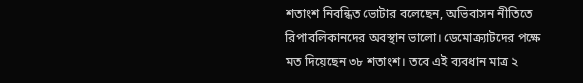শতাংশ নিবন্ধিত ভোটার বলেছেন, অভিবাসন নীতিতে রিপাবলিকানদের অবস্থান ভালো। ডেমোক্র্যাটদের পক্ষে মত দিয়েছেন ৩৮ শতাংশ। তবে এই ব্যবধান মাত্র ২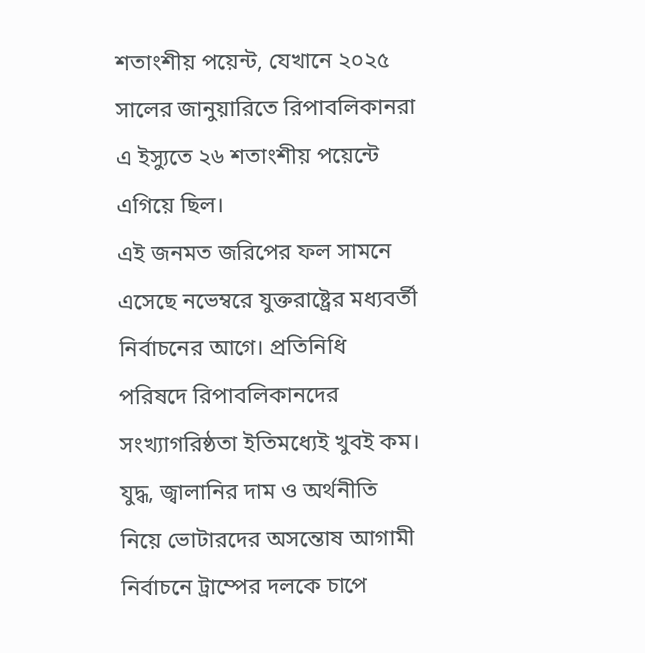শতাংশীয় পয়েন্ট, যেখানে ২০২৫ সালের জানুয়ারিতে রিপাবলিকানরা এ ইস্যুতে ২৬ শতাংশীয় পয়েন্টে এগিয়ে ছিল।
এই জনমত জরিপের ফল সামনে এসেছে নভেম্বরে যুক্তরাষ্ট্রের মধ্যবর্তী নির্বাচনের আগে। প্রতিনিধি পরিষদে রিপাবলিকানদের সংখ্যাগরিষ্ঠতা ইতিমধ্যেই খুবই কম। যুদ্ধ, জ্বালানির দাম ও অর্থনীতি নিয়ে ভোটারদের অসন্তোষ আগামী নির্বাচনে ট্রাম্পের দলকে চাপে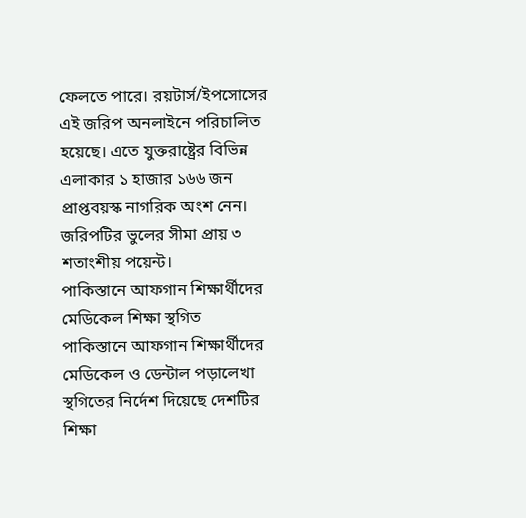ফেলতে পারে। রয়টার্স/ইপসোসের এই জরিপ অনলাইনে পরিচালিত হয়েছে। এতে যুক্তরাষ্ট্রের বিভিন্ন এলাকার ১ হাজার ১৬৬ জন প্রাপ্তবয়স্ক নাগরিক অংশ নেন। জরিপটির ভুলের সীমা প্রায় ৩ শতাংশীয় পয়েন্ট।
পাকিস্তানে আফগান শিক্ষার্থীদের মেডিকেল শিক্ষা স্থগিত
পাকিস্তানে আফগান শিক্ষার্থীদের মেডিকেল ও ডেন্টাল পড়ালেখা স্থগিতের নির্দেশ দিয়েছে দেশটির শিক্ষা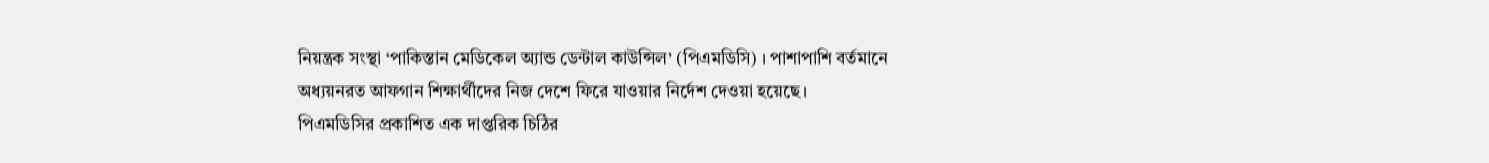নিয়ন্ত্রক সংস্থা ‘পাকিস্তান মেডিকেল অ্যান্ড ডেন্টাল কাউন্সিল’ (পিএমডিসি) । পাশাপাশি বর্তমানে অধ্যয়নরত আফগান শিক্ষার্থীদের নিজ দেশে ফিরে যাওয়ার নির্দেশ দেওয়া হয়েছে।
পিএমডিসির প্রকাশিত এক দাপ্তরিক চিঠির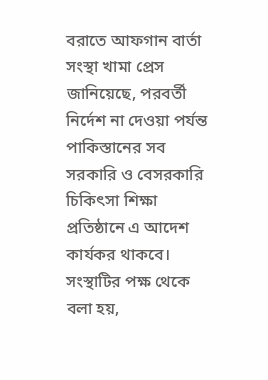বরাতে আফগান বার্তা সংস্থা খামা প্রেস জানিয়েছে, পরবর্তী নির্দেশ না দেওয়া পর্যন্ত পাকিস্তানের সব সরকারি ও বেসরকারি চিকিৎসা শিক্ষা প্রতিষ্ঠানে এ আদেশ কার্যকর থাকবে।
সংস্থাটির পক্ষ থেকে বলা হয়,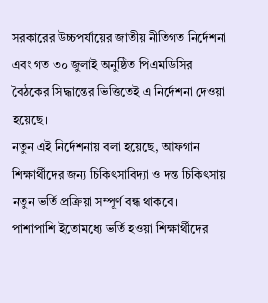সরকারের উচ্চপর্যায়ের জাতীয় নীতিগত নির্দেশনা এবং গত ৩০ জুলাই অনুষ্ঠিত পিএমডিসির বৈঠকের সিদ্ধান্তের ভিত্তিতেই এ নির্দেশনা দেওয়া হয়েছে।
নতুন এই নির্দেশনায় বলা হয়েছে, আফগান শিক্ষার্থীদের জন্য চিকিৎসাবিদ্যা ও দন্ত চিকিৎসায় নতুন ভর্তি প্রক্রিয়া সম্পূর্ণ বন্ধ থাকবে।
পাশাপাশি ইতোমধ্যে ভর্তি হওয়া শিক্ষার্থীদের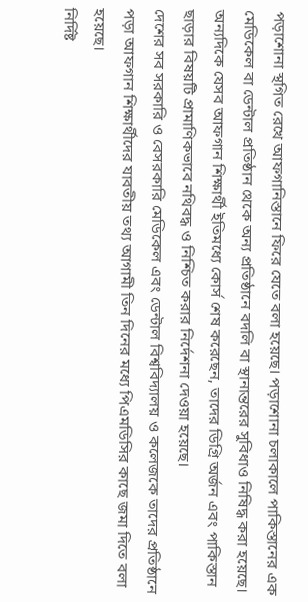পড়াশোনা স্থগিত রেখে আফগানিস্তানে ফিরে যেতে বলা হয়েছে। পড়াশোনা চলাকালে পাকিস্তানের এক মেডিকেল বা ডেন্টাল প্রতিষ্ঠান থেকে অন্য প্রতিষ্ঠানে বদলি বা স্থানান্তরের সুবিধাও নিষিদ্ধ করা হয়েছে।
অন্যদিকে যেসব আফগান শিক্ষার্থী ইতিমধ্যে কোর্স শেষ করেছেন, তাদের ডিগ্রি অর্জন এবং পাকিস্তান ছাড়ার বিষয়টি প্রামাণিকভাবে নথিবদ্ধ ও নিশ্চিত করার নির্দেশনা দেওয়া হয়েছে।
দেশের সব সরকারি ও বেসরকারি মেডিকেল এবং ডেন্টাল বিশ্ববিদ্যালয় ও কলেজকে তাদের প্রতিষ্ঠানে পড়া আফগান শিক্ষার্থীদের যাবতীয় তথ্য আগামী তিন দিনের মধ্যে পিএমডিসির কাছে জমা দিতে বলা হয়েছে।
নির্দিষ্ট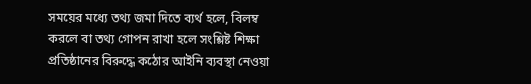সময়ের মধ্যে তথ্য জমা দিতে ব্যর্থ হলে, বিলম্ব করলে বা তথ্য গোপন রাখা হলে সংশ্লিষ্ট শিক্ষা প্রতিষ্ঠানের বিরুদ্ধে কঠোর আইনি ব্যবস্থা নেওয়া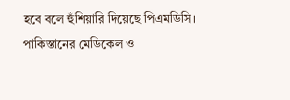হবে বলে হুঁশিয়ারি দিয়েছে পিএমডিসি।
পাকিস্তানের মেডিকেল ও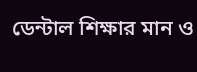ডেন্টাল শিক্ষার মান ও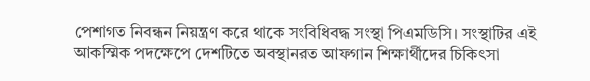পেশাগত নিবন্ধন নিয়ন্ত্রণ করে থাকে সংবিধিবদ্ধ সংস্থা পিএমডিসি। সংস্থাটির এই আকস্মিক পদক্ষেপে দেশটিতে অবস্থানরত আফগান শিক্ষার্থীদের চিকিৎসা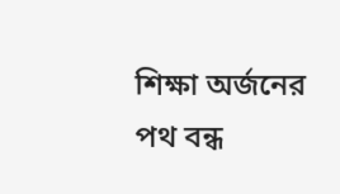শিক্ষা অর্জনের পথ বন্ধ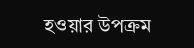হওয়ার উপক্রম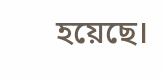হয়েছে।